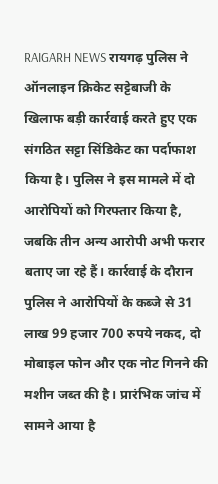RAIGARH NEWS रायगढ़ पुलिस ने ऑनलाइन क्रिकेट सट्टेबाजी के खिलाफ बड़ी कार्रवाई करते हुए एक संगठित सट्टा सिंडिकेट का पर्दाफाश किया है। पुलिस ने इस मामले में दो आरोपियों को गिरफ्तार किया है, जबकि तीन अन्य आरोपी अभी फरार बताए जा रहे हैं। कार्रवाई के दौरान पुलिस ने आरोपियों के कब्जे से 31 लाख 99 हजार 700 रुपये नकद, दो मोबाइल फोन और एक नोट गिनने की मशीन जब्त की है। प्रारंभिक जांच में सामने आया है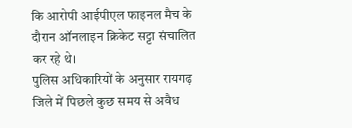कि आरोपी आईपीएल फाइनल मैच के दौरान ऑनलाइन क्रिकेट सट्टा संचालित कर रहे थे।
पुलिस अधिकारियों के अनुसार रायगढ़ जिले में पिछले कुछ समय से अवैध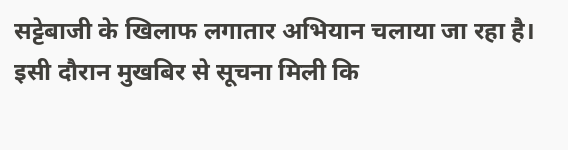सट्टेबाजी के खिलाफ लगातार अभियान चलाया जा रहा है। इसी दौरान मुखबिर से सूचना मिली कि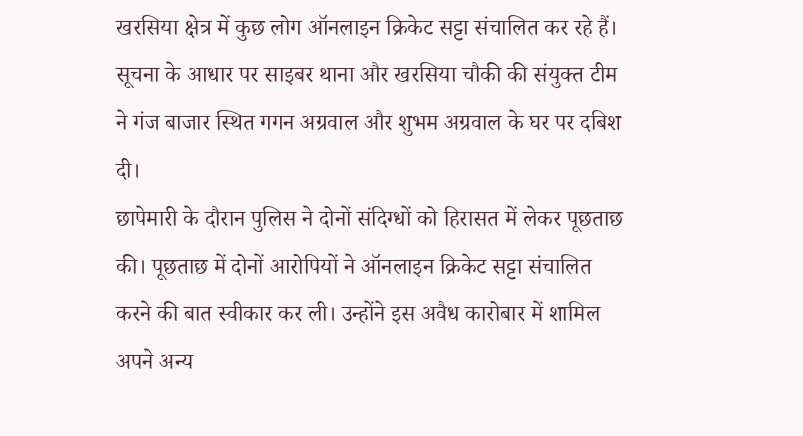खरसिया क्षेत्र में कुछ लोग ऑनलाइन क्रिकेट सट्टा संचालित कर रहे हैं। सूचना के आधार पर साइबर थाना और खरसिया चौकी की संयुक्त टीम ने गंज बाजार स्थित गगन अग्रवाल और शुभम अग्रवाल के घर पर दबिश दी।
छापेमारी के दौरान पुलिस ने दोनों संदिग्धों को हिरासत में लेकर पूछताछ की। पूछताछ में दोनों आरोपियों ने ऑनलाइन क्रिकेट सट्टा संचालित करने की बात स्वीकार कर ली। उन्होंने इस अवैध कारोबार में शामिल अपने अन्य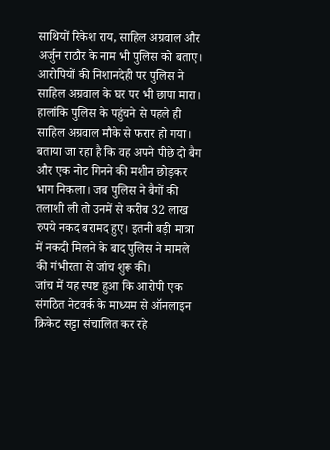साथियों रिकेश राय, साहिल अग्रवाल और अर्जुन राठौर के नाम भी पुलिस को बताए।
आरोपियों की निशानदेही पर पुलिस ने साहिल अग्रवाल के घर पर भी छापा मारा। हालांकि पुलिस के पहुंचने से पहले ही साहिल अग्रवाल मौके से फरार हो गया। बताया जा रहा है कि वह अपने पीछे दो बैग और एक नोट गिनने की मशीन छोड़कर भाग निकला। जब पुलिस ने बैगों की तलाशी ली तो उनमें से करीब 32 लाख रुपये नकद बरामद हुए। इतनी बड़ी मात्रा में नकदी मिलने के बाद पुलिस ने मामले की गंभीरता से जांच शुरू की।
जांच में यह स्पष्ट हुआ कि आरोपी एक संगठित नेटवर्क के माध्यम से ऑनलाइन क्रिकेट सट्टा संचालित कर रहे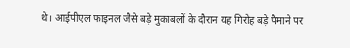थे। आईपीएल फाइनल जैसे बड़े मुकाबलों के दौरान यह गिरोह बड़े पैमाने पर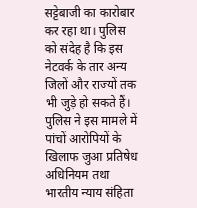सट्टेबाजी का कारोबार कर रहा था। पुलिस को संदेह है कि इस नेटवर्क के तार अन्य जिलों और राज्यों तक भी जुड़े हो सकते हैं।
पुलिस ने इस मामले में पांचों आरोपियों के खिलाफ जुआ प्रतिषेध अधिनियम तथा भारतीय न्याय संहिता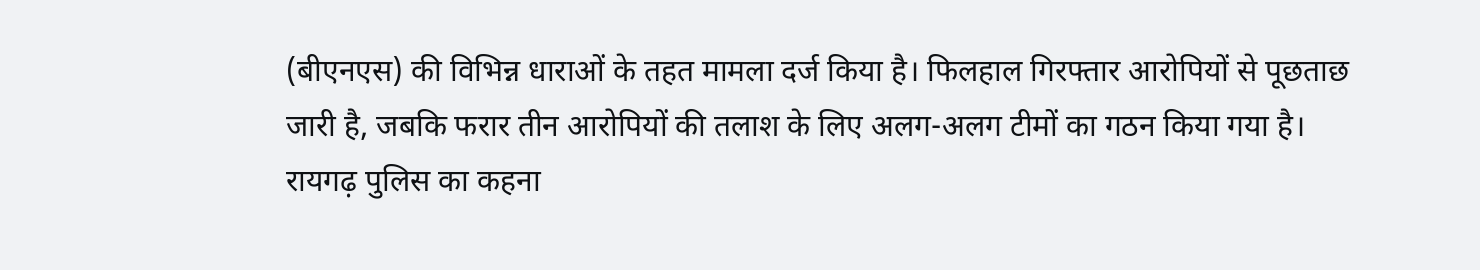(बीएनएस) की विभिन्न धाराओं के तहत मामला दर्ज किया है। फिलहाल गिरफ्तार आरोपियों से पूछताछ जारी है, जबकि फरार तीन आरोपियों की तलाश के लिए अलग-अलग टीमों का गठन किया गया है।
रायगढ़ पुलिस का कहना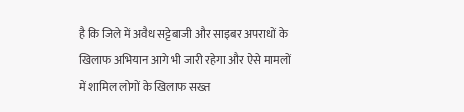है कि जिले में अवैध सट्टेबाजी और साइबर अपराधों के खिलाफ अभियान आगे भी जारी रहेगा और ऐसे मामलों में शामिल लोगों के खिलाफ सख्त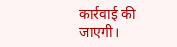कार्रवाई की जाएगी।